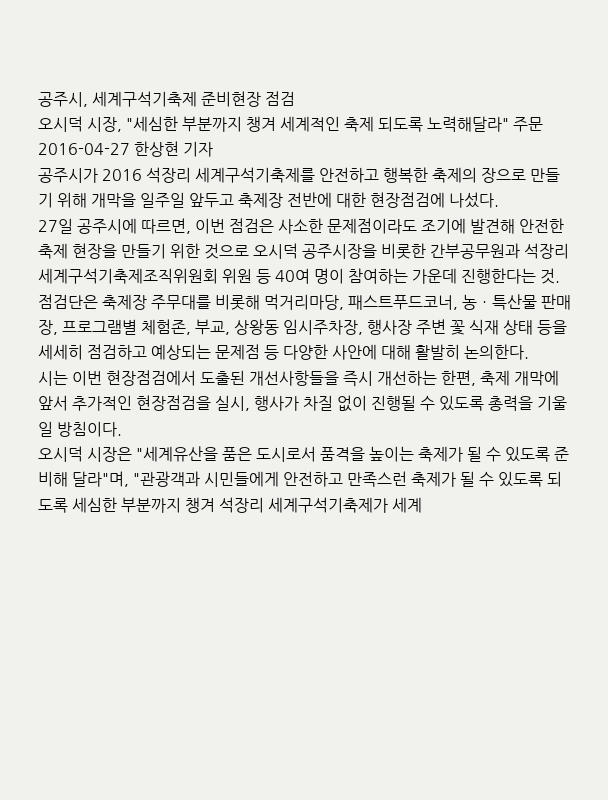공주시, 세계구석기축제 준비현장 점검
오시덕 시장, "세심한 부분까지 챙겨 세계적인 축제 되도록 노력해달라" 주문
2016-04-27 한상현 기자
공주시가 2016 석장리 세계구석기축제를 안전하고 행복한 축제의 장으로 만들기 위해 개막을 일주일 앞두고 축제장 전반에 대한 현장점검에 나섰다.
27일 공주시에 따르면, 이번 점검은 사소한 문제점이라도 조기에 발견해 안전한 축제 현장을 만들기 위한 것으로 오시덕 공주시장을 비롯한 간부공무원과 석장리세계구석기축제조직위원회 위원 등 40여 명이 참여하는 가운데 진행한다는 것.
점검단은 축제장 주무대를 비롯해 먹거리마당, 패스트푸드코너, 농ㆍ특산물 판매장, 프로그램별 체험존, 부교, 상왕동 임시주차장, 행사장 주변 꽃 식재 상태 등을 세세히 점검하고 예상되는 문제점 등 다양한 사안에 대해 활발히 논의한다.
시는 이번 현장점검에서 도출된 개선사항들을 즉시 개선하는 한편, 축제 개막에 앞서 추가적인 현장점검을 실시, 행사가 차질 없이 진행될 수 있도록 총력을 기울일 방침이다.
오시덕 시장은 "세계유산을 품은 도시로서 품격을 높이는 축제가 될 수 있도록 준비해 달라"며, "관광객과 시민들에게 안전하고 만족스런 축제가 될 수 있도록 되도록 세심한 부분까지 챙겨 석장리 세계구석기축제가 세계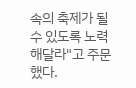속의 축제가 될 수 있도록 노력해달라"고 주문했다.